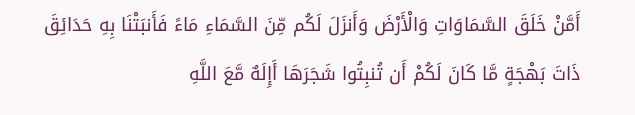أَمَّنْ خَلَقَ السَّمَاوَاتِ وَالْأَرْضَ وَأَنزَلَ لَكُم مِّنَ السَّمَاءِ مَاءً فَأَنبَتْنَا بِهِ حَدَائِقَ ذَاتَ بَهْجَةٍ مَّا كَانَ لَكُمْ أَن تُنبِتُوا شَجَرَهَا أَإِلَهٌ مَّعَ اللَّهِ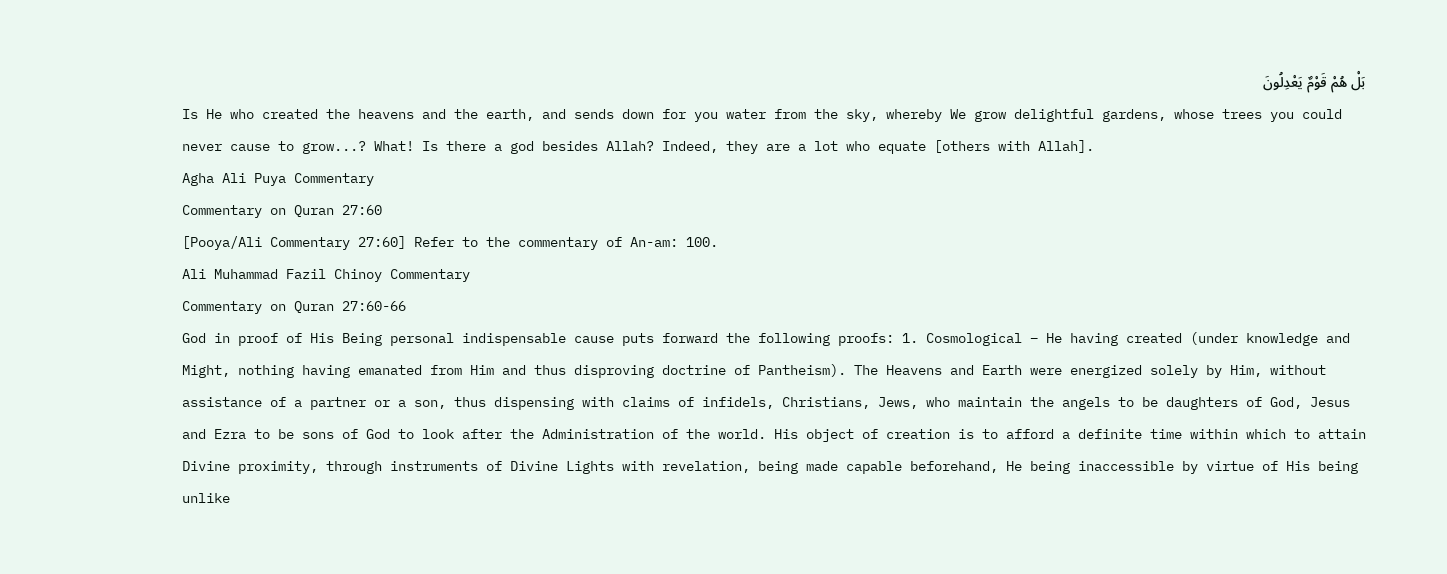بَلْ هُمْ قَوْمٌ يَعْدِلُونَ
Is He who created the heavens and the earth, and sends down for you water from the sky, whereby We grow delightful gardens, whose trees you could never cause to grow...? What! Is there a god besides Allah? Indeed, they are a lot who equate [others with Allah].
Agha Ali Puya Commentary
Commentary on Quran 27:60
[Pooya/Ali Commentary 27:60] Refer to the commentary of An-am: 100.
Ali Muhammad Fazil Chinoy Commentary
Commentary on Quran 27:60-66
God in proof of His Being personal indispensable cause puts forward the following proofs: 1. Cosmological – He having created (under knowledge and Might, nothing having emanated from Him and thus disproving doctrine of Pantheism). The Heavens and Earth were energized solely by Him, without assistance of a partner or a son, thus dispensing with claims of infidels, Christians, Jews, who maintain the angels to be daughters of God, Jesus and Ezra to be sons of God to look after the Administration of the world. His object of creation is to afford a definite time within which to attain Divine proximity, through instruments of Divine Lights with revelation, being made capable beforehand, He being inaccessible by virtue of His being unlike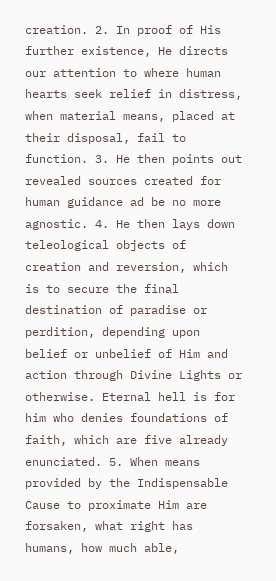creation. 2. In proof of His further existence, He directs our attention to where human hearts seek relief in distress, when material means, placed at their disposal, fail to function. 3. He then points out revealed sources created for human guidance ad be no more agnostic. 4. He then lays down teleological objects of creation and reversion, which is to secure the final destination of paradise or perdition, depending upon belief or unbelief of Him and action through Divine Lights or otherwise. Eternal hell is for him who denies foundations of faith, which are five already enunciated. 5. When means provided by the Indispensable Cause to proximate Him are forsaken, what right has humans, how much able,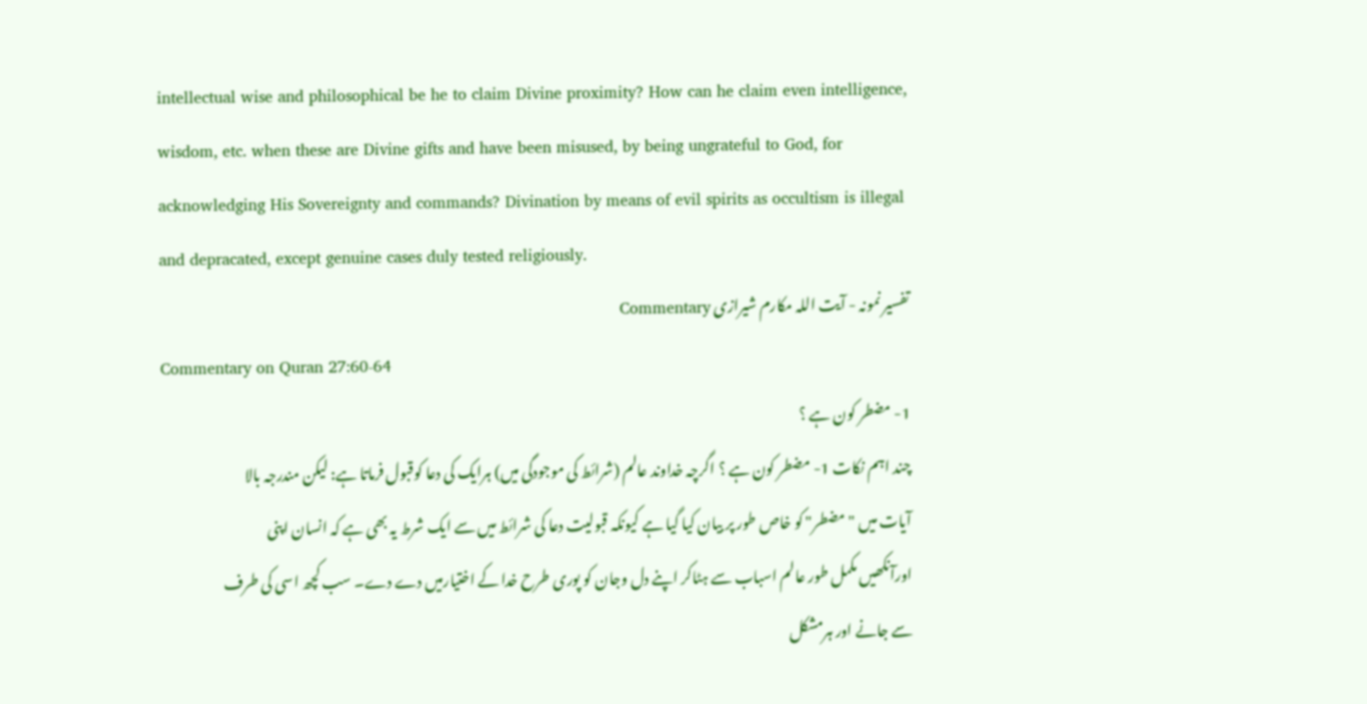intellectual wise and philosophical be he to claim Divine proximity? How can he claim even intelligence, wisdom, etc. when these are Divine gifts and have been misused, by being ungrateful to God, for acknowledging His Sovereignty and commands? Divination by means of evil spirits as occultism is illegal and depracated, except genuine cases duly tested religiously.
تفسیر نمونہ - آیت اللہ مکارم شیرازی Commentary
Commentary on Quran 27:60-64
1- مضطر کون ہے ؟
چند اہم نکات 1- مضطر کون ہے ؟ اگرچہ خداوند عالم (شرائط کی موجودگی میں) ہرایک کی دعا کوقبول فرماتا ہے: لیکن مندرجہ بالا آیات میں "مضطر" کو خاص طور پر بیان کیا گیا ہے کیونکہ قبولیت دعا کی شرائط میں سے ایک شرط یہ بھی ہے کہ انسان اپنی اورآنکھیں مکمل طور عالم اسباب سے ہٹاکر اپنے دل وجان کو پوری طرح خدا کے اختیارمیں دے دے۔ سب کچھ اسی کی طرف سے جانے اور ہرمشکل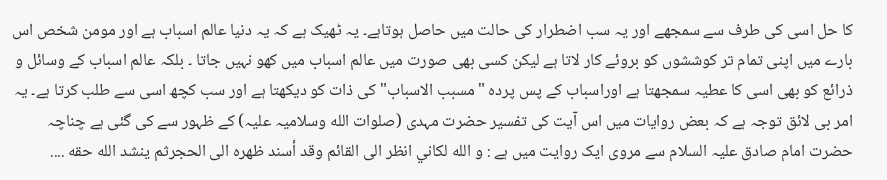کا حل اسی کی طرف سے سمجھے اور یہ سب اضطرار کی حالت میں حاصل ہوتاہے۔ یہ ٹھیک ہے کہ یہ دنیا عالم اسباب ہے اور مومن شخص اس بارے میں اپنی تمام تر کوششوں کو بروئے کار لاتا ہے لیکن کسی بھی صورت میں عالم اسباب میں کھو نہیں جاتا ۔ بلکہ عالم اسباب کے وسائل و ذرائع کو بھی اسی کا عطیہ سمجھتا ہے اوراسباب کے پس پردہ "مسبب الاسباب" کی ذات کو دیکھتا ہے اور سب کچھ اسی سے طلب کرتا ہے۔ یہ امر بی لائق توجہ ہے کہ بعض روایات میں اس آیت کی تفسیر حضرت مہدی (صلوات الله وسلامیہ علیہ) کے ظہور سے کی گئی ہے چناچہ حضرت امام صادق علیہ السلام سے مروی ایک روایت میں ہے : و الله لكاني انظر الى القائم وقد أسند ظهره الى الحجرثم ینشد الله حقه ....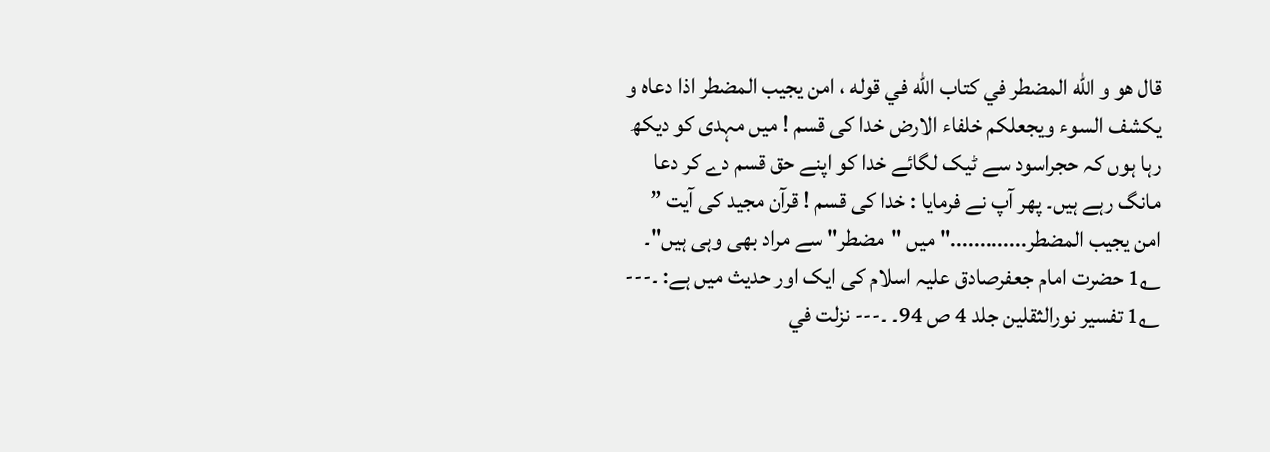قال هو و الله المضطر في كتاب الله في قوله ، امن یجیب المضطر اذا دعاه و يكشف السوء ويجعلکم خلفاء الارض خدا کی قسم ! میں مہدی کو دیکھ رہا ہوں کہ حجراسود سے ٹیک لگائے خدا کو اپنے حق قسم دے کر دعا مانگ رہے ہیں۔ پھر آپ نے فرمایا : خدا کی قسم ! قرآن مجید کی آیت ” امن یجیب المضطر............." میں "مضطر" سے مراد بھی وہی ہیں"۔ ؎1 حضرت امام جعفرصادق علیہ اسلام کی ایک اور حدیث میں ہے: ۔--- ؎1 تفسير نورالثقلین جلد 4 ص 94۔ ۔--- نزلت في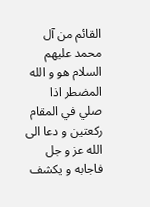القائم من آل محمد علیهم السلام هو و الله المضطر اذا صلي في المقام رکعتین و دعا الى الله عز و جل فاجابه و یكشف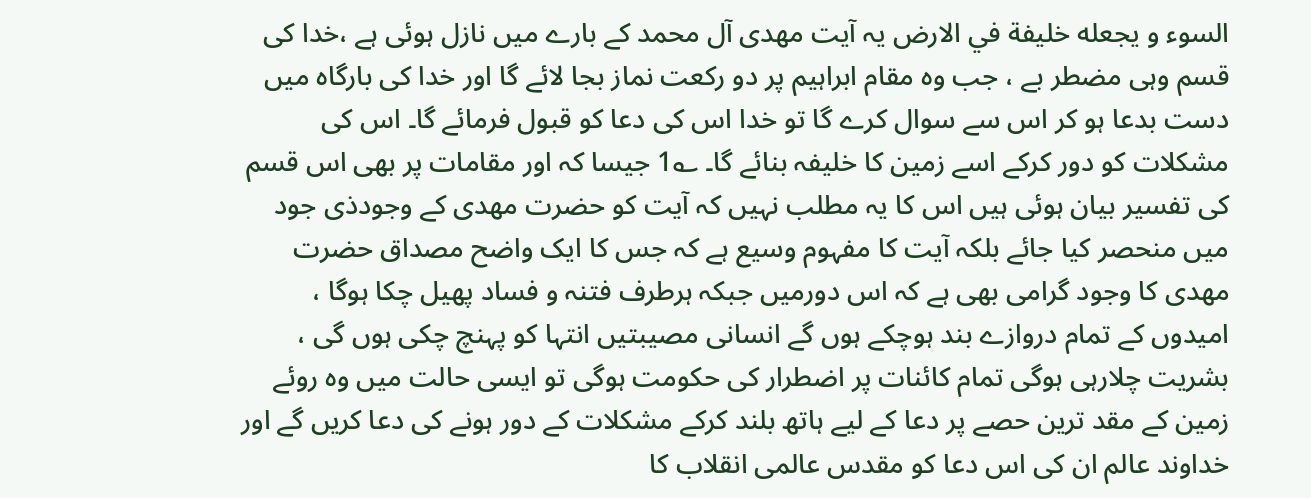السوء و يجعله خليفة في الارض یہ آیت مهدی آل محمد کے بارے میں نازل ہوئی ہے ،خدا کی قسم وہی مضطر بے ، جب وہ مقام ابراہیم پر دو رکعت نماز بجا لائے گا اور خدا کی بارگاہ میں دست بدعا ہو کر اس سے سوال کرے گا تو خدا اس کی دعا کو قبول فرمائے گا۔ اس کی مشکلات کو دور کرکے اسے زمین کا خلیفہ بنائے گا۔ ؎1 جیسا کہ اور مقامات پر بھی اس قسم کی تفسیر بیان ہوئی ہیں اس کا یہ مطلب نہیں کہ آیت کو حضرت مهدی کے وجودذی جود میں منحصر کیا جائے بلکہ آیت کا مفہوم وسیع ہے کہ جس کا ایک واضح مصداق حضرت مهدی کا وجود گرامی بھی ہے کہ اس دورمیں جبکہ ہرطرف فتنہ و فساد پھیل چکا ہوگا ، امیدوں کے تمام دروازے بند ہوچکے ہوں گے انسانی مصیبتیں انتہا کو پہنچ چکی ہوں گی ، بشریت چلارہی ہوگی تمام کائنات پر اضطرار کی حکومت ہوگی تو ایسی حالت میں وہ روئے زمین کے مقد ترین حصے پر دعا کے لیے ہاتھ بلند کرکے مشکلات کے دور ہونے کی دعا کریں گے اور خداوند عالم ان کی اس دعا کو مقدس عالمی انقلاب کا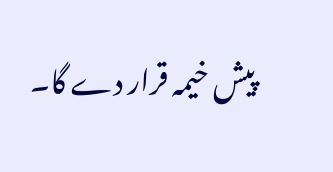پیش خیمہ قرار دے گا۔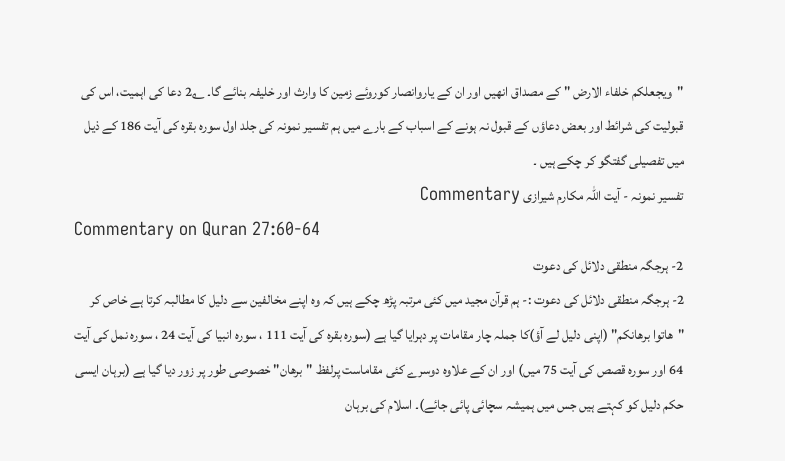"ويجعلکم خلفاء الارض " کے مصداق انھیں اور ان کے یاروانصار کوروئے زمین کا وارث اور خلیفہ بنائے گا۔ ؎2 دعا کی اہمیت، اس کی قبولیت کی شرائط اور بعض دعاؤں کے قبول نہ ہونے کے اسباب کے بارے میں ہم تفسیر نمونہ کی جلد اول سورہ بقرہ کی آیت 186 کے ذیل میں تفصیلی گفتگو کر چکے ہیں ۔
تفسیر نمونہ - آیت اللہ مکارم شیرازی Commentary
Commentary on Quran 27:60-64
2- ہرجگہ منطقی دلائل کی دعوت
2- ہرجگہ منطقی دلائل کی دعوت :- ہم قرآن مجید میں کئی مرتبہ پڑھ چکے ہیں کہ وہ اپنے مخالفین سے دلیل کا مطالبہ کرتا ہے خاص کر "هاتوا برهانكم" (اپنی دلیل لے آؤ)کا جملہ چار مقامات پر دہرایا گیا ہے (سورہ بقرہ کی آیت 111 ، سورہ انبیا کی آیت 24 ، سورہ نمل کی آیت 64 اور سورہ قصص کی آیت 75 میں) اور ان کے علاوہ دوسرے کئی مقاماست پرلفظ "برهان" خصوصی طور پر زور دیا گیا ہے (برہان ایسی حکم دلیل کو کہتے ہیں جس میں ہمیشہ سچائی پائی جائے)۔ اسلام کی برہان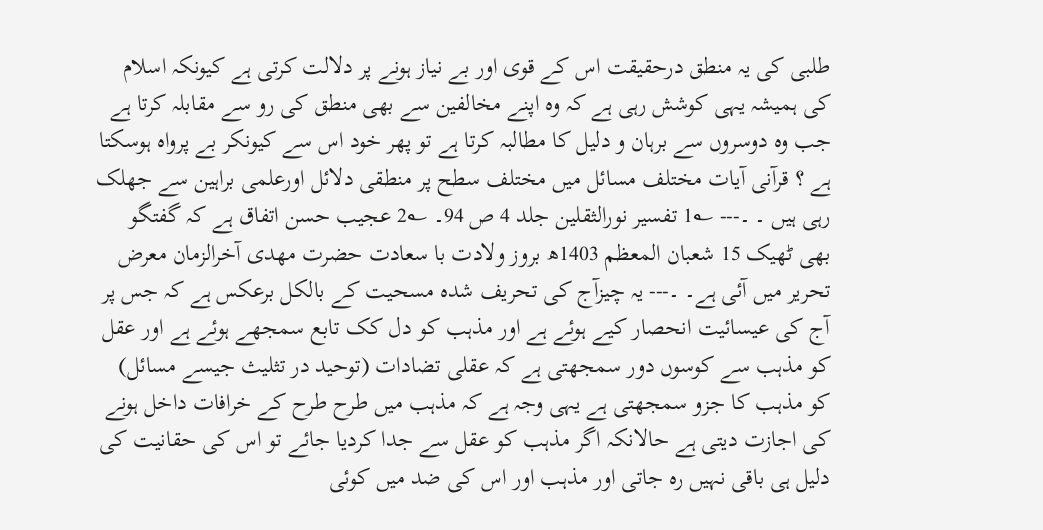طلبی کی یہ منطق درحقیقت اس کے قوی اور بے نیاز ہونے پر دلالت کرتی ہے کیونکہ اسلام کی ہمیشہ یہی کوشش رہی ہے کہ وہ اپنے مخالفین سے بھی منطق کی رو سے مقابلہ کرتا ہے جب وہ دوسروں سے برہان و دلیل کا مطالبہ کرتا ہے تو پھر خود اس سے کیونکر بے پرواہ ہوسکتا ہے ؟ قرآنی آیات مختلف مسائل میں مختلف سطح پر منطقی دلائل اورعلمی براہین سے جھلک رہی ہیں ۔ ۔--- ؎1 تفسير نورالثقلین جلد 4 ص 94۔ ؎2 عجیب حسن اتفاق ہے کہ گفتگو بھی ٹھیک 15 شعبان المعظم 1403ھ بروز ولادت با سعادت حضرت مهدی آخرالزمان معرض تحریر میں آئی ہے۔ ۔--- یہ چیزآج کی تحریف شده مسحیت کے بالکل برعکس ہے کہ جس پر آج کی عیسائیت انحصار کیے ہوئے ہے اور مذہب کو دل کک تابع سمجھے ہوئے ہے اور عقل کو مذہب سے کوسوں دور سمجھتی ہے کہ عقلی تضادات (توحید در تثلیث جیسے مسائل) کو مذہب کا جزو سمجھتی ہے یہی وجہ ہے کہ مذہب میں طرح طرح کے خرافات داخل ہونے کی اجازت دیتی ہے حالانکہ اگر مذہب کو عقل سے جدا کرديا جائے تو اس کی حقانیت کی دلیل ہی باقی نہیں رہ جاتی اور مذہب اور اس کی ضد میں کوئی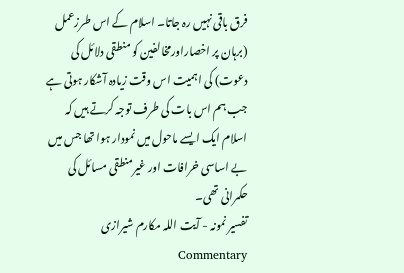فرق باقی نہیں رہ جاتا۔ اسلام کے اس طرزعمل (برہان پر اخصاراورمخالفین کو منطقی دلائل کی دعوت) کی اہمیت اس وقت زیادہ آشکار ہوتی ہے جب ہم اس بات کی طرف توجہ کرتے ہیں کہ اسلام ایک ایسے ماحول میں نمودار ہوا تھا جس میں بے اساسی خرافات اور غیرمنطقی مسائل کی حکمرانی تھی۔
تفسیر نمونہ - آیت اللہ مکارم شیرازی Commentary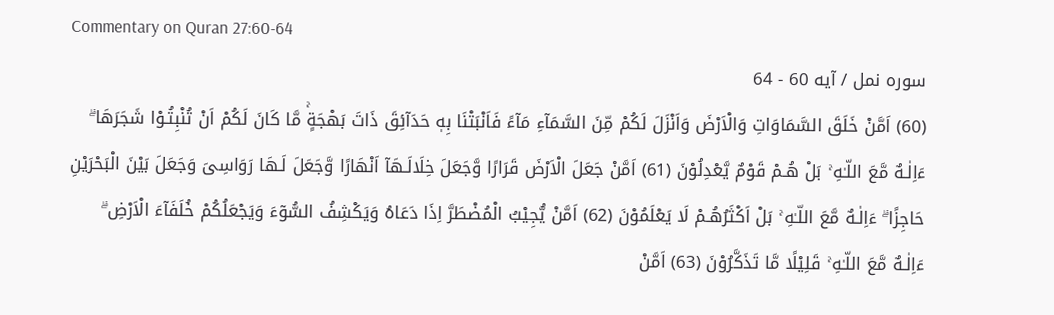Commentary on Quran 27:60-64
سوره نمل / آیه 60 - 64
(60) اَمَّنْ خَلَقَ السَّمَاوَاتِ وَالْاَرْضَ وَاَنْزَلَ لَكُمْ مِّنَ السَّمَآءِ مَآءً فَاَنْبَتْنَا بِهٖ حَدَآئِقَ ذَاتَ بَهْجَةٍۚ مَّا كَانَ لَكُمْ اَنْ تُنْبِتُـوْا شَجَرَهَا ۗ ءَاِلٰـهٌ مَّعَ اللّـٰهِ ۚ بَلْ هُـمْ قَوْمٌ يَّعْدِلُوْنَ (61) اَمَّنْ جَعَلَ الْاَرْضَ قَرَارًا وَّجَعَلَ خِلَالَـهَآ اَنْهَارًا وَّجَعَلَ لَـهَا رَوَاسِىَ وَجَعَلَ بَيْنَ الْبَحْرَيْنِ حَاجِزًا ۗ ءَاِلٰـهٌ مَّعَ اللّـٰهِ ۚ بَلْ اَكْثَرُهُـمْ لَا يَعْلَمُوْنَ (62) اَمَّنْ يُّجِيْبُ الْمُضْطَرَّ اِذَا دَعَاهُ وَيَكْشِفُ السُّوٓءَ وَيَجْعَلُكُمْ خُلَفَآءَ الْاَرْضِ ۗ ءَاِلٰـهٌ مَّعَ اللّـٰهِ ۚ قَلِيْلًا مَّا تَذَكَّرُوْنَ (63) اَمَّنْ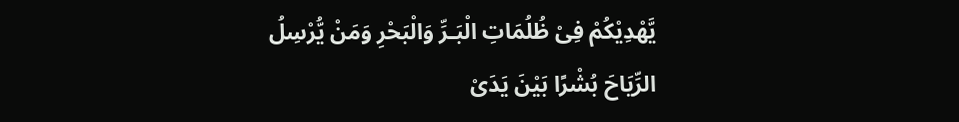يَّهْدِيْكُمْ فِىْ ظُلُمَاتِ الْبَـرِّ وَالْبَحْرِ وَمَنْ يُّرْسِلُ الرِّيَاحَ بُشْرًا بَيْنَ يَدَىْ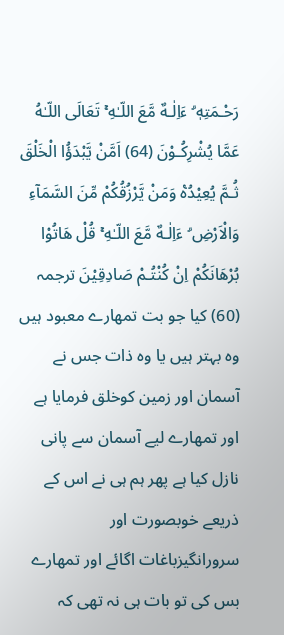رَحْـمَتِهٖ ۗ ءَاِلٰـهٌ مَّعَ اللّـٰهِ ۚ تَعَالَى اللّـٰهُ عَمَّا يُشْرِكُـوْنَ (64) اَمَّنْ يَّبْدَؤُا الْخَلْقَ ثُـمَّ يُعِيْدُهٝ وَمَنْ يَّرْزُقُكُمْ مِّنَ السَّمَآءِ وَالْاَرْضِ ۗ ءَاِلٰـهٌ مَّعَ اللّـٰهِ ۚ قُلْ هَاتُوْا بُرْهَانَكُمْ اِنْ كُنْتُـمْ صَادِقِيْنَ ترجمہ (60) کیا جو بت تمھارے معبود ہیں وہ بہتر ہیں یا وہ ذات جس نے آسمان اور زمین کوخلق فرمایا ہے اور تمھارے لیے آسمان سے پانی نازل کیا ہے پھر ہم ہی نے اس کے ذریعے خوبصورت اور سرورانگیزباغات اگائے اور تمھارے بس کی تو بات ہی نہ تھی کہ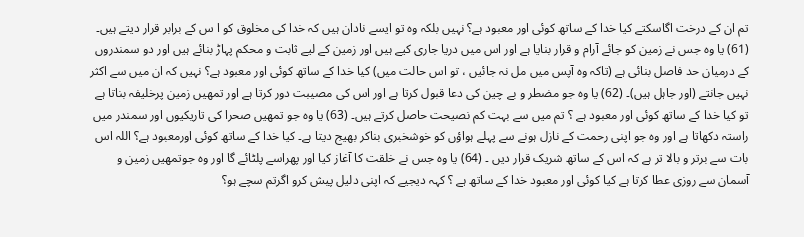تم ان کے درخت اگاسکتے کیا خدا کے ساتھ کوئی اور معبود ہے؟ نہیں بلکہ وہ تو ایسے نادان ہیں کہ خدا کی مخلوق کو ا س کے برابر قرار دیتے ہیں۔ (61) یا وہ جس نے زمین کو جائے آرام و قرار بنایا ہے اور اس میں دریا جاری کیے ہیں اور زمین کے لیے ثابت و محکم پہاڑ بنائے ہیں اور دو سمندروں کے درمیان حد فاصل بنائی ہے (تاکہ وہ آپس میں مل نہ جائیں ، تو اس حالت میں) کیا خدا کے ساتھ کوئی اور معبود ہے؟ نہیں کہ ان میں سے اکثر نہیں جانتے (اور جاہل ہیں)۔ (62) یا وہ جو مضطر و بے چین کی دعا قبول کرتا ہے اور اس کی مصیبت دور کرتا ہے اور تمھیں زمین پرخلیفہ بناتا ہے تو کیا خدا کے ساتھ کوئی اور معبود ہے ؟ تم میں سے بہت کم نصیحت حاصل کرتے ہیں۔ (63) یا وہ جو تمھیں صحرا کی تاریکیوں اور سمندر میں راستہ دکھاتا ہے اور وہ جو اپنی رحمت کے نازل ہونے سے پہلے ہواؤں کو خوشخبری بناکر بھیج دیتا ہے۔ کیا خدا کے ساتھ کوئی اورمعبود ہے؟ اللہ اس بات سے برتر و بالا تر ہے کہ اس کے ساتھ شریک قرار دیں ۔ (64) یا وہ جس نے خلقت کا آغاز کیا اور پھراسے پلٹائے گا اور وہ جوتمھیں زمین و آسمان سے روزی عطا کرتا ہے کیا کوئی اور معبود خدا کے ساتھ ہے ؟ کہہ دیجیے کہ اپنی دلیل پیش کرو اگرتم سچے ہو؟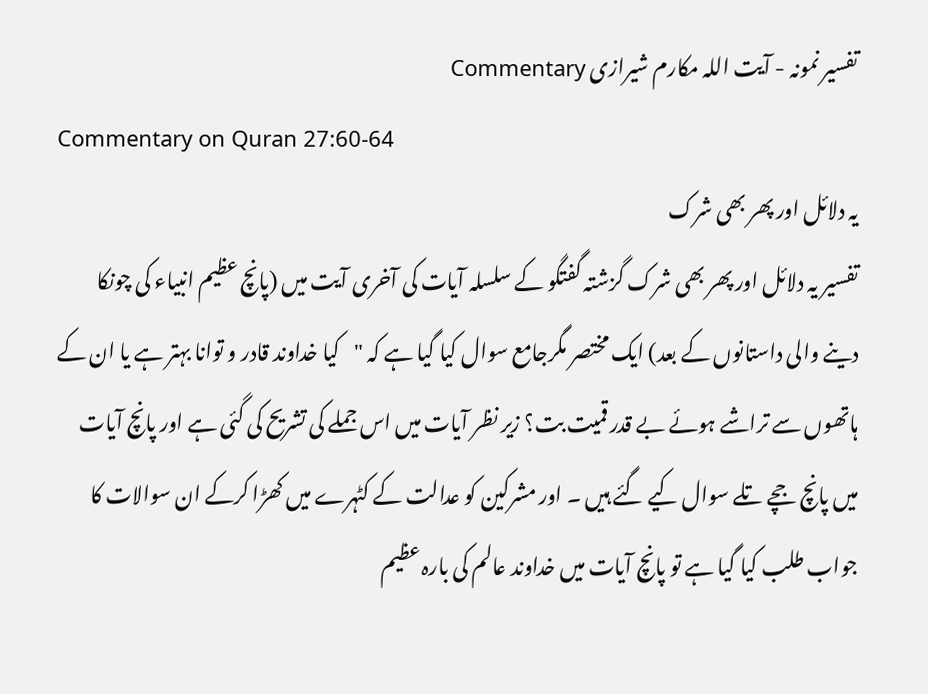تفسیر نمونہ - آیت اللہ مکارم شیرازی Commentary
Commentary on Quran 27:60-64
یہ دلائل اور پھر بھی شرک
تفسیر یہ دلائل اور پھر بھی شرک گزشتہ گفتگو کے سلسلہ آیات کی آخری آیت میں (پانچ عظیم انبیاء کی چونکا دینے والی داستانوں کے بعد) ایک مختصر مگرجامع سوال کیا گیا ہے کہ "کیا خداوند قادر و توانا بہتر ہے یا ان کے ہاتھوں سے تراشے ہوئے بے قدر قمیت بت؟ زیر نظر آیات میں اس جملے کی تشریح کی گئی ہے اور پانچ آیات میں پانچ جچے تلے سوال کیے گئے ہیں ۔ اور مشرکین کو عدالت کے کٹہرے میں کھڑا کرکے ان سوالات کا جواب طلب کیا گیا ہے تو پانچ آیات میں خداوند عالم کی بارہ عظیم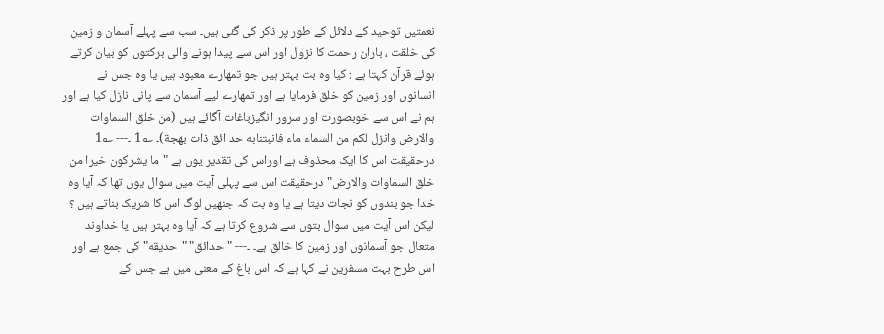نعمتیں توحید کے دلائل کے طور پر ذکر کی گئی ہیں۔ سب سے پہلے آسمان و زمین کی خلقت ، باران رحمت کا نزول اور اس سے پیدا ہونے والی برکتوں کو بیان کرتے ہوئے قرآن کہتا ہے : کیا وہ بت بہتر ہیں جو تمهارے معبود ہیں یا وہ جس نے انسانوں اور زمین کو خلق فرمایا ہے اور تمھارے لیے آسمان سے پانی نازل کیا ہے اور ہم نے اس سے خوبصورت اور سرور انگیزباغات آگائے ہیں (من خلق السماوات والارض وانزل لكم من السماء ماء فانبتنابه حد ائق ذات بهجة)۔ ؎1 ۔--- ؎1 درحقیقت اس کا ایک محذوف ہے اوراس کی تقدیر یوں ہے "ما یشرکون خيرا من خلق السماوات والارض" درحقیقت اس سے پہلی آیت میں سوال یوں تھا کہ آیا وہ خدا جو بندوں کو نجات دیتا ہے یا وہ بت کہ جنھیں لوگ اس کا شریک بناتے ہیں ؟ لیکن اس آیت میں سوال بتوں سے شروع کرتا ہے کہ آیا وہ بہتر ہیں یا خداوند متعال جو آسمانوں اور زمین کا خالق ہے۔ ۔--- "حدائق" "حديقه" کی جمع ہے اور اس طرح بہت مسفرین نے کہا ہے کہ اس باغ کے معنی میں ہے جس کے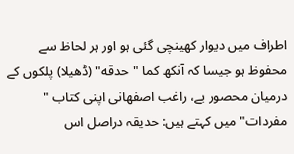اطراف میں دیوار کھینچی گئی ہو اور ہر لحاظ سے محفوظ ہو جیسا کہ آنکھ کما "حدقه" (ڈھیلا) پلکوں کے درمیان محصور بے، راغب اصفهانی اپنی کتاب " مفردات" میں کہتے ہیں: حدیقہ دراصل اس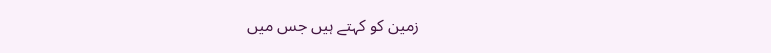زمین کو کہتے ہیں جس میں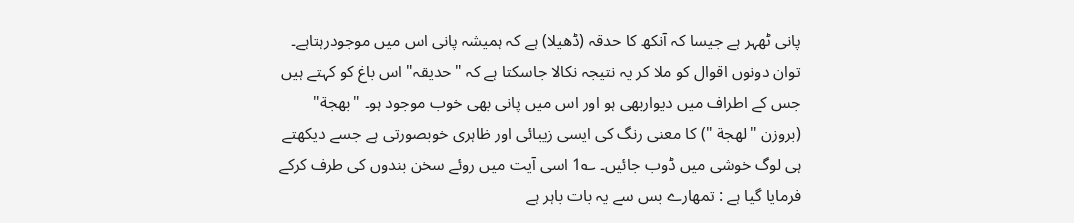پانی ٹھہر ہے جیسا کہ آنکھ کا حدقہ (ڈھیلا) ہے کہ ہمیشہ پانی اس میں موجودرہتاہے۔ توان دونوں اقوال کو ملا کر یہ نتیجہ نکالا جاسکتا ہے کہ "حدیقہ" اس باغ کو کہتے ہیں جس کے اطراف میں دیواربهی ہو اور اس میں پانی بھی خوب موجود ہو۔ "بهجة" (بروزن "لهجة ") کا معنی رنگ کی ایسی زیبائی اور ظاہری خوبصورتی ہے جسے دیکھتے ہی لوگ خوشی میں ڈوب جائیں۔ ؎1 اسی آیت میں روئے سخن بندوں کی طرف کرکے فرمایا گیا ہے : تمھارے بس سے یہ بات باہر ہے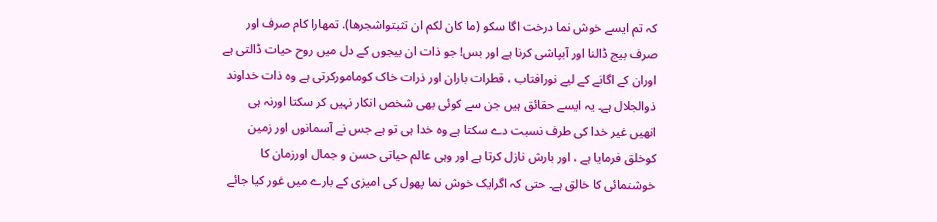کہ تم ایسے خوش نما درخت اگا سکو (ما کان لکم ان تثبتواشجرها). تمھارا کام صرف اور صرف بیج ڈالنا اور آبپاشی کرنا ہے اور بس! جو ذات ان بیجوں کے دل میں روح حیات ڈالتی ہے اوران کے اگانے کے لیے نورافتاب ، قطرات باران اور ذرات خاک کومامورکرتی ہے وہ ذات خداوند ذوالجلال ہے۔ یہ ایسے حقائق ہیں جن سے کوئی بھی شخص انکار نہیں کر سکتا اورنہ ہی انھیں غیر خدا کی طرف نسبت دے سکتا ہے وہ خدا ہی تو ہے جس نے آسمانوں اور زمین کوخلق فرمایا ہے ، اور بارش نازل کرتا ہے اور وہی عالم حیاتی حسن و جمال اورزمان کا خوشنمائی کا خالق ہے۔ حتی کہ اگرایک خوش نما پھول کی امیزی کے بارے میں غور کیا جائے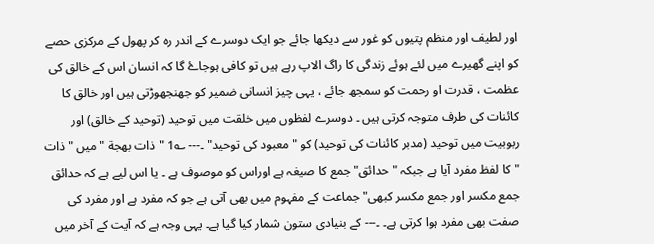اور لطیف اور منظم پتیوں کو غور سے دیکھا جائے جو ایک دوسرے کے اندر رہ کر پھول کے مرکزی حصے کو اپنے گھیرے میں لئے ہوئے زندگی کا راگ الاپ رہے ہیں تو کافی ہوجاۓ گا کہ انسان اس کے خالق کی عظمت ، قدرت او رحمت کو سمجھ جائے ، یہی چیز انسانی ضمیر کو جھنجھوڑتی ہیں اور خالق کا کائنات کی طرف متوجہ کرتی ہیں ۔ دوسرے لفظوں میں خلقت میں توحید (توحید کے خالق) اور ربوبیت میں توحید (مدبر کائنات کی توحید) کو "معبود کی توحید" ۔--- ؎1 "ذات بهجة " میں " ذات " کا لفظ مفرد آیا ہے جبکہ " حدائق" جمع کا صیغہ ہے اوراس کو موصوف ہے ۔ یا اس لیے ہے کہ حدائق جمع مکسر اور جمع مکسر کبھی" جماعت کے مفہوم میں بھی آتی ہے جو کہ مفرد ہے اور مفرد کی صفت بھی مفرد ہوا کرتی ہے۔ ۔--- کے بنیادی ستون شمار کیا گیا ہے۔ یہی وجہ ہے کہ آیت کے آخر میں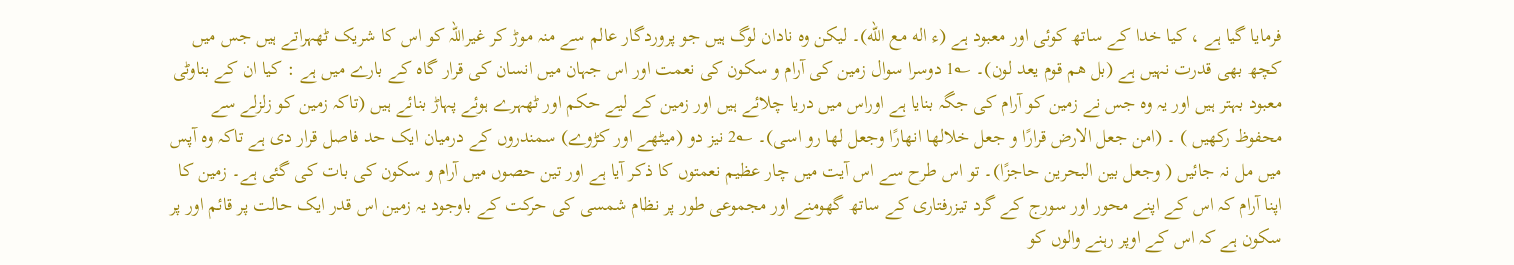فرمایا گیا ہے ، کیا خدا کے ساتھ کوئی اور معبود ہے (ء اله مع الله)۔ لیکن وہ نادان لوگ ہیں جو پروردگار عالم سے منہ موڑ کر غیراللہ کو اس کا شریک ٹھہراتے ہیں جس میں کچھ بھی قدرت نہیں ہے (بل هم قوم یعد لون)۔ ؎1 دوسرا سوال زمین کی آرام و سکون کی نعمت اور اس جہان میں انسان کی قرار گاہ کے بارے میں ہے : کیا ان کے بناوٹی معبود بہتر ہیں اور یہ وہ جس نے زمین کو آرام کی جگہ بنایا ہے اوراس میں دریا چلائے ہیں اور زمین کے لیے حکم اور ٹھہرے ہوئے پہاڑ بنائے ہیں (تاکہ زمین کو زلزلے سے محفوظ رکھیں ) ۔ (امن جعل الارض قرارًا و جعل خلالها انهارًا وجعل لھا رو اسی)۔ ؎2 نیز دو (میٹھے اور کڑوے) سمندروں کے درمیان ایک حد فاصل قرار دی ہے تاکہ وہ آپس میں مل نہ جائیں ( وجعل بین البحرین حاجزًا)۔ تو اس طرح سے اس آیت میں چار عظیم نعمتوں کا ذکر آیا ہے اور تین حصوں میں آرام و سکون کی بات کی گئی ہے۔ زمین کا اپنا آرام کہ اس کے اپنے محور اور سورج کے گرد تیزرفتاری کے ساتھ گھومنے اور مجموعی طور پر نظام شمسی کی حرکت کے باوجود یہ زمین اس قدر ایک حالت پر قائم اور پر سکون ہے کہ اس کے اوپر رہنے والوں کو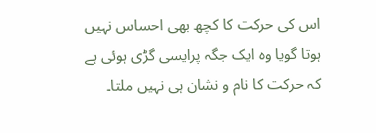اس کی حرکت کا کچھ بھی احساس نہیں ہوتا گویا وہ ایک جگہ پرایسی گڑی ہوئی ہے کہ حرکت کا نام و نشان ہی نہیں ملتا۔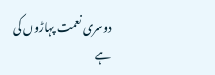دوسری نعمت پہاڑوں کی ہے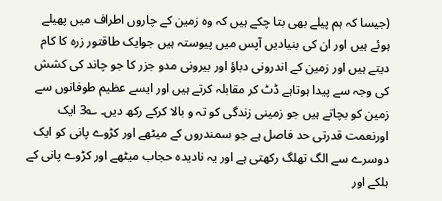(جیسا کہ ہم پیلے بھی بتا چکے ہیں کہ وہ زمین کے چاروں اطراف میں پھیلے ہوئے ہیں اور ان کی بنیادیں آپس میں پیوستہ ہیں جوایک طاقتور زرہ کا کام دیتے ہیں اور زمین کے اندرونی دباؤ اور بیرونی مدو جزر کا جو چاند کی کشش کی وجہ سے پیدا ہوتاہے ڈٹ کر مقابلہ کرتے ہیں اور ایسے عظیم طوفانوں سے زمین کو بچاتے ہیں جو زمینی زندگی کو تہ و بالا کرکے رکھ دیں۔ ؎3 ایک اورنعمت قدرتی حد فاصل ہے جو سمندروں کے میٹھے اور کڑوے پانی کو ایک دوسرے سے الگ تھلگ رکھتی ہے اور یہ نادیدہ حجاب میٹھے اور کڑوے پانی کے ہلکے اور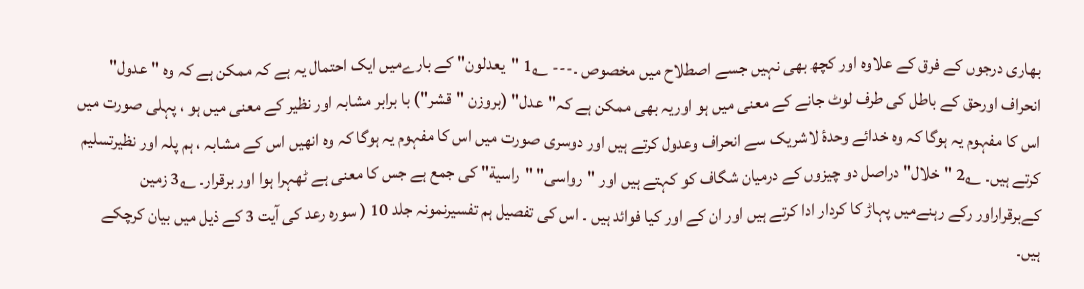بھاری درجوں کے فرق کے علاوہ اور کچھ بھی نہیں جسے اصطلاح میں مخصوص ۔--- ؎1 "يعدلون" کے بارےمیں ایک احتمال یہ ہے کہ ممکن ہے کہ وہ "عدول" انحراف اورحق کے باطل کی طرف لوٹ جانے کے معنی میں ہو اوریہ بھی ممکن ہے کہ"عدل" (بروزن "قشر") با برابر مشابہ اور نظیر کے معنی میں ہو ، پہلی صورت میں اس کا مفہوم یہ ہوگا کہ وہ خدائے وحدۂ لاشریک سے انحراف وعدول کرتے ہیں اور دوسری صورت میں اس کا مفہوم یہ ہوگا کہ وہ انھیں اس کے مشابہ ، ہم پلہ اور نظیرتسلیم کرتے ہیں۔ ؎2 "خلال" دراصل دو چیزوں کے درمیان شگاف کو کہتے ہیں اور "رواسی" "راسية" کی جمع ہے جس کا معنی ہے ٹھہرا ہوا اور برقرار۔ ؎3 زمین کےبرقراراور رکے رہنےمیں پہاڑ کا کردار ادا کرتے ہیں اور ان کے اور کیا فوائد ہیں ۔ اس کی تفصيل ہم تفسیرنمونہ جلد 10 ( سوره رعد کی آیت 3 کے ذیل میں بیان کرچکے ہیں۔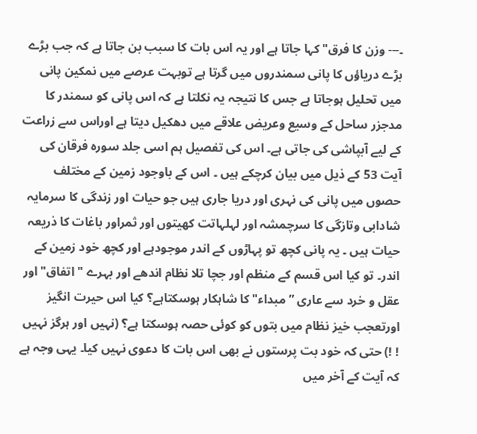۔--- وزن کا فرق" کہا جاتا ہے اور یہ اس بات کا سبب بن جاتا ہے کہ جب بڑے بڑے دریاؤں کا پانی سمندروں میں گرتا ہے توبہت عرصے میں نمکین پانی میں تحلیل ہوجاتا ہے جس کا نتیجہ یہ نکلتا ہے کہ اس پانی کو سمندر کا مدجزر ساحل کے وسیع وعریض علاقے میں دھکیل دیتا ہے اوراس سے زراعت کے لیے آبپاشی کی جاتی ہے۔ اس کی تفصیل ہم اسی جلد سورہ فرقان کی آیت 53 کے ذیل میں بیان کرچکے ہیں ۔ اس کے باوجود زمین کے مختلف حصوں میں پانی کی نہری اور دریا جاری ہیں جو حیات اور زندگی کا سرمایہ شادابی وتازگی کا سرچمشہ اور لہلہاتت کھیتوں اور ثمراور باغات کا ذریعہ حیات ہیں ۔ یہ پانی کچھ تو پہاڑوں کے اندر موجودہے اور کچھ خود زمین کے اندر۔ تو کیا اس قسم کے منظم اور جچا تلا نظام اندھے اور بہرے "اتفاق" اور عقل و خرد سے عاری ”مبداء" کا شاہکار ہوسکتاہے؟ کیا اس حیرت انگیز اورتعجب خیز نظام میں بتوں کو کوئی حصہ ہوسکتا ہے؟ (نہیں اور ہرگز نہیں ! !) حتی کہ خود بت پرستوں نے بھی اس بات کا دعوی نہیں کیا۔ یہی وجہ ہے کہ آیت کے آخر میں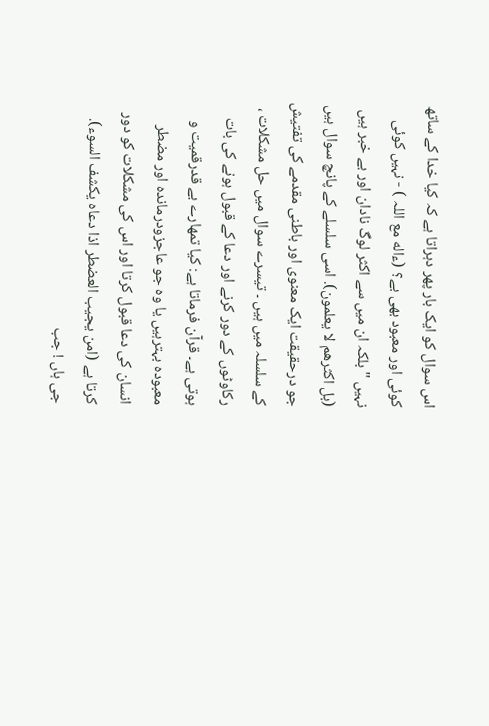اس سوال کو ایک بار پھر دہراتا ہے کہ کیا خدا کے ساتھ کوئی اور معبود بھی بے؟ (ءاله مع اللہ ) - نہیں کوئی نہیں "بلکہ ان میں سے اکثر لوگ نادان اور بے خبر ہیں (بل اکثرهم لا يعلمون). اسی سلسلے کے پانچ سوال ہیں جو درحقیقت ایک معنوی اور باطنی مقدمے کی تفتیش کے سلسلہ میں ہیں ۔ تیسرے سوال میں حل مشکلات ، رکاوٹوں کے دور کرنے اور دعا کے قبول ہونے کی بات ہوتی ہے۔ قرآن فرماتا ہے: کیا تمھارے بے قدرقميت و معبودہ بہترہیں یا وہ جو عاجزودرمانده اور مضطر انسان کی دعا قبول کرتا اور اس کی مشکلات کو دور کرتا ہے (امن يجيب العضطر اذا دعاہ یكشف السوء). جی ہاں ! جب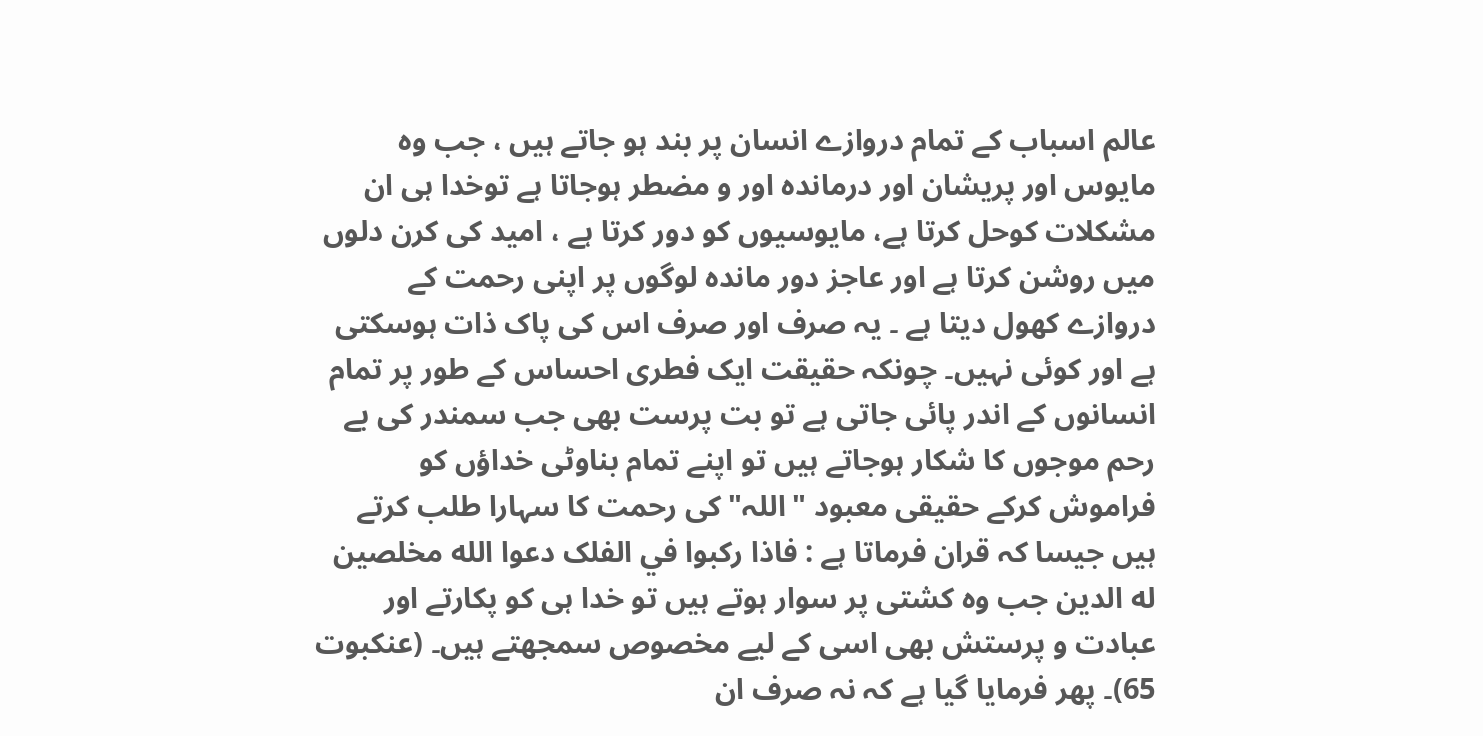عالم اسباب کے تمام دروازے انسان پر بند ہو جاتے ہیں ، جب وہ مایوس اور پریشان اور درماندہ اور و مضطر ہوجاتا ہے توخدا ہی ان مشکلات کوحل کرتا ہے، مایوسیوں کو دور کرتا ہے ، امید کی کرن دلوں میں روشن کرتا ہے اور عاجز دور ماندہ لوگوں پر اپنی رحمت کے دروازے کھول دیتا ہے ۔ یہ صرف اور صرف اس کی پاک ذات ہوسکتی ہے اور کوئی نہیں۔ چونکہ حقیقت ایک فطری احساس کے طور پر تمام انسانوں کے اندر پائی جاتی ہے تو بت پرست بھی جب سمندر کی بے رحم موجوں کا شکار ہوجاتے ہیں تو اپنے تمام بناوٹی خداؤں کو فراموش کرکے حقیقی معبود "اللہ" کی رحمت کا سہارا طلب کرتے ہیں جیسا کہ قران فرماتا ہے : فاذا ركبوا في الفلک دعوا الله مخلصين له الدين جب وہ کشتی پر سوار ہوتے ہیں تو خدا ہی کو پکارتے اور عبادت و پرستش بھی اسی کے لیے مخصوص سمجھتے ہیں۔ (عنکبوت 65)۔ پھر فرمایا گیا ہے کہ نہ صرف ان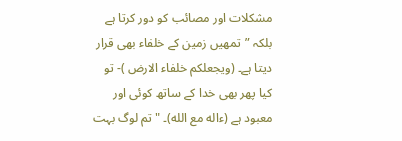مشکلات اور مصائب کو دور کرتا ہے بلکہ ”تمھیں زمین کے خلفاء بھی قرار دیتا ہے۔ (ويجعلکم خلفاء الارض )- تو کیا پھر بھی خدا کے ساتھ کوئی اور معبود ہے (ءاله مع الله)۔ " تم لوگ بہت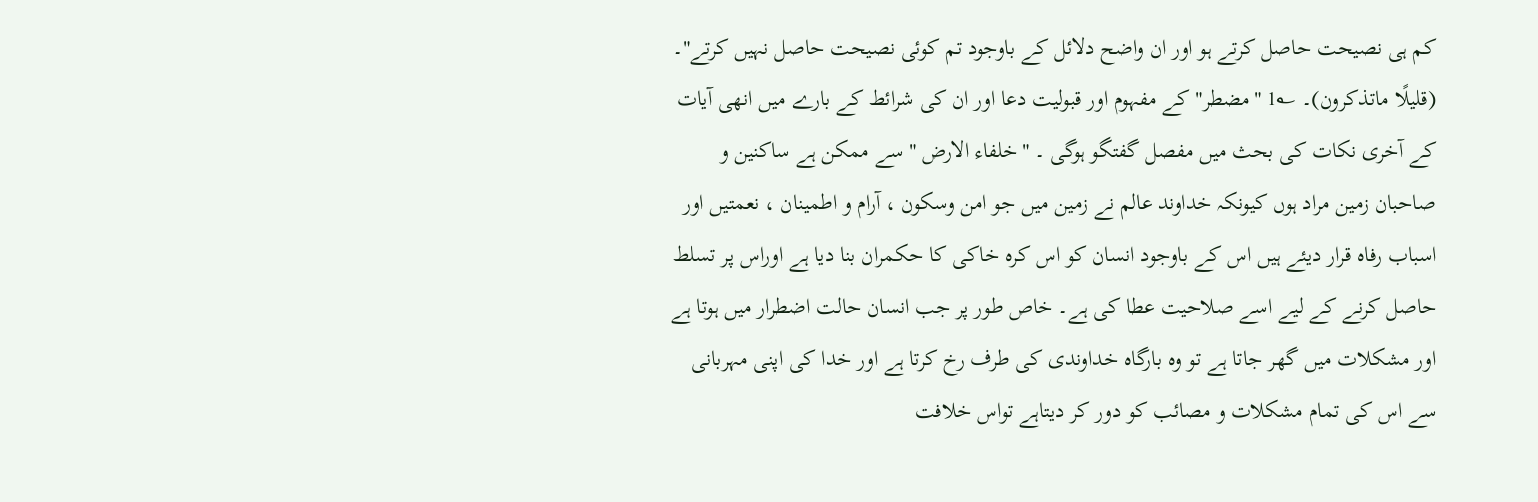کم ہی نصیحت حاصل کرتے ہو اور ان واضح دلائل کے باوجود تم کوئی نصیحت حاصل نہیں کرتے"۔ (قليلًا ماتذكرون)۔ ؎1 "مضطر" کے مفہوم اور قبولیت دعا اور ان کی شرائط کے بارے میں انھی آیات کے آخری نکات کی بحث میں مفصل گفتگو ہوگی ۔ "خلفاء الارض " سے ممکن ہے ساکنین و صاحبان زمین مراد ہوں کیونکہ خداوند عالم نے زمین میں جو امن وسکون ، آرام و اطمینان ، نعمتیں اور اسباب رفاه قرار دیئے ہیں اس کے باوجود انسان کو اس کره خاکی کا حکمران بنا دیا ہے اوراس پر تسلط حاصل کرنے کے لیے اسے صلاحیت عطا کی ہے۔ خاص طور پر جب انسان حالت اضطرار میں ہوتا ہے اور مشکلات میں گھر جاتا ہے تو وہ بارگاہ خداوندی کی طرف رخ کرتا ہے اور خدا کی اپنی مہربانی سے اس کی تمام مشکلات و مصائب کو دور کر دیتاہے تواس خلافت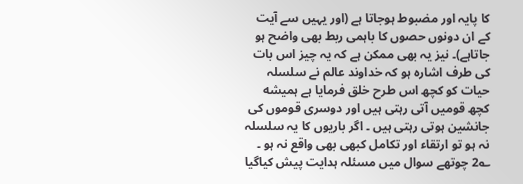کا پایہ اور مضبوط ہوجاتا ہے (اور یہیں سے آیت کے ان دونوں حصوں کا باہمی ربط بھی واضح ہو جاتاہے)۔ نیز یہ بھی ممکن ہے کہ یہ چیز اس بات کی طرف اشارہ ہو کہ خداوند عالم نے سلسلہ حیات کو کچھ اس طرح خلق فرمایا ہے ہمیشه کچھ قومیں آتی رہتی ہیں اور دوسری قوموں کی جانشین ہوتی رہتی ہیں ۔ اگر باریوں کا یہ سلسلہ نہ ہو تو ارتقاء اور تکامل کبھی بھی واقع نہ ہو ۔ ؎2 چوتھے سوال میں مسئلہ ہدایت پیش کیاگیا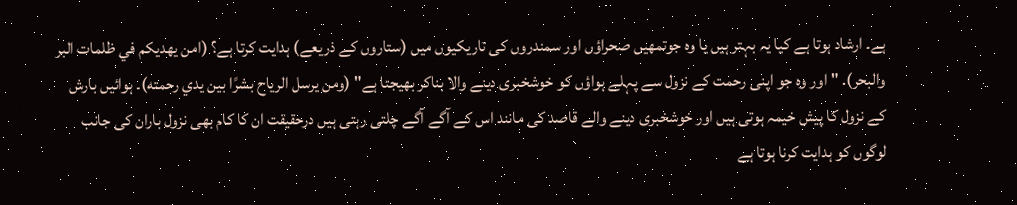ہے۔ ارشاد ہوتا ہے کیا یہ بہتر ہیں یا وہ جوتمھیں صحراؤں اور سمندروں کی تاریکیوں میں (ستاروں کے ذریعے) ہدایت کرتا ہے؟ (امن یھدیکم في ظلمات البر والبحر). " اور وہ جو اپنی رحمت کے نزول سے پہلے ہواؤں کو خوشخبری دینے والا بناکر بھیجتا ہے" (ومن یرسل الرياح بشرًا بين يدي رحمته)۔ ہوائیں بارش کے نزول کا پیش خیمہ ہوتی ہیں اور خوشخبری دینے والے قاصد کی مانند اس کے آگے آگے چلتی رہتی ہیں درحقیقت ان کا کام بھی نزول باران کی جانب لوگوں کو ہدایت کرنا ہوتا ہے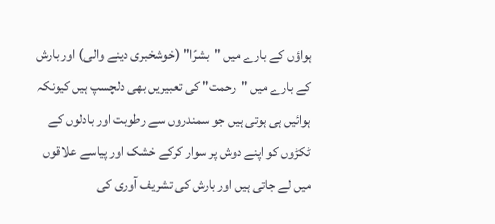ہواؤں کے بارے میں "بشرًا" (خوشخبری دینے والی) اور بارش کے بارے میں "رحمت" کی تعبیریں بھی دلچسپ ہیں کیونکہ ہوائیں ہی ہوتی ہیں جو سمندروں سے رطوبت اور بادلوں کے ٹکڑوں کو اپنے دوش پر سوار کرکے خشک اور پیاسے علاقوں میں لے جاتی ہیں اور بارش کی تشریف آوری کی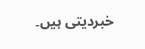خبردیتی ہیں۔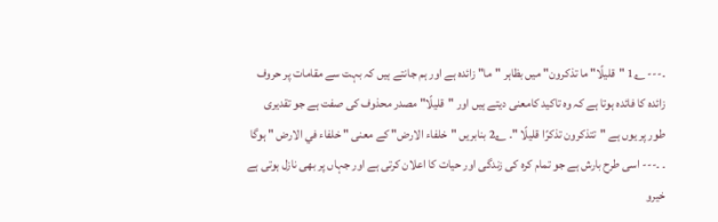۔--- ؎1 "قليلًا" ما تذکرون" میں بظاہر "ما" زائدہ ہے اور ہم جانتے ہیں کہ بہت سے مقامات پر حروف زائدہ کا فائدہ ہوتا ہے کہ وہ تاکید کامعنی دیتے ہیں اور "قليلًا" مصدر محذوف کی صفت ہے جو تقدیری طور پر یوں ہے "تتذکرون تذکرًا قليلًا "۔ ؎2 بنابریں "خلفاء الارض" کے معنی " خلفاء في الارض " ہوگا ۔ ۔--- اسی طرح بارش ہے جو تمام کرہ کی زندگی اور حیات کا اعلان کرتی ہے اور جہاں پر بھی نازل ہوتی ہے خیرو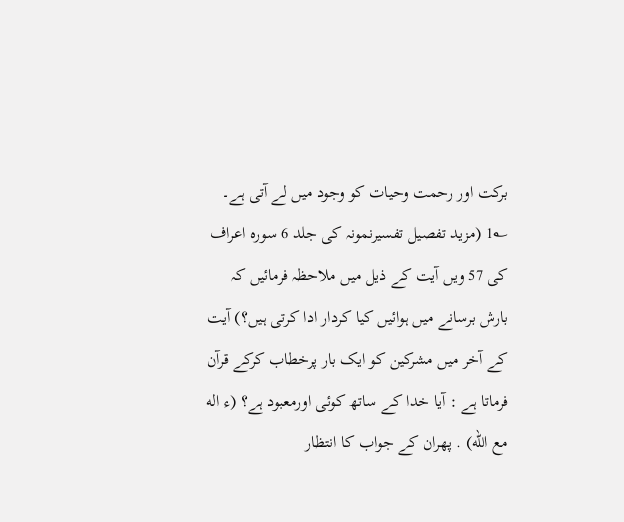برکت اور رحمت وحیات کو وجود میں لے آتی ہے۔ ؎1 (مزید تفصیل تفسیرنمونہ کی جلد 6 سوره اعراف کی 57 ویں آیت کے ذیل میں ملاحظہ فرمائیں کہ بارش برسانے میں ہوائيں کیا کردار ادا کرتی ہیں؟) آیت کے آخر میں مشرکین کو ایک بار پرخطاب کرکے قرآن فرماتا ہے : آیا خدا کے ساتھ کوئی اورمعبود ہے؟ (ء اله مع الله) . پھران کے جواب کا انتظار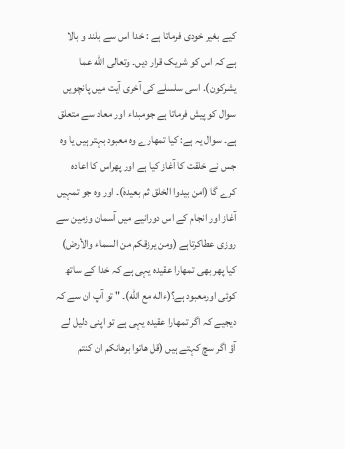کیے بغیر خودی فرماتا ہے : خدا اس سے بلند و بالا ہے کہ اس کو شریک قرار دیں۔ وتعالى الله عما يشركون). اسی سلسلے کی آخری آیت میں پانچویں سوال کو پیش فرماتا ہے جومبداء اور معاد سے متعلق ہے۔ سوال یہ ہے: کیا تمھارے وہ معبود بہتر ہیں یا وہ جس نے خلقت کا آغاز کیا ہے اور پھراس کا اعادہ کرے گا (امن بيدوا الخلق ثم بعيدہٰ)۔ اور وہ جو تمہیں آغاز اور انجام کے اس دورانیے میں آسمان وزمین سے روزی عطاکرتاہے (ومن یرزقکم من السماء والأرض) کیا پھر بھی تمھارا عقیدہ یہی ہے کہ خدا کے ساتھ کوئی اورمعبود ہے؟(ءاله مع الله)۔ " تو آپ ان سے کہ دیجیے کہ اگر تمھارا عقیدہ یہی ہے تو اپنی دلیل لے آؤ اگر سچ کہتے ہیں (قل هاتوا برهانكم ان کنتم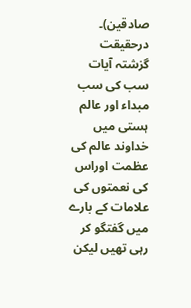صادقين)۔ درحقیقت گزشتہ آیات سب کی سب مبداء اور عالم ہستی میں خداوند عالم کی عظمت اوراس کی نعمتوں کی علامات کے بارے میں گفتگو کر رہی تھیں لیکن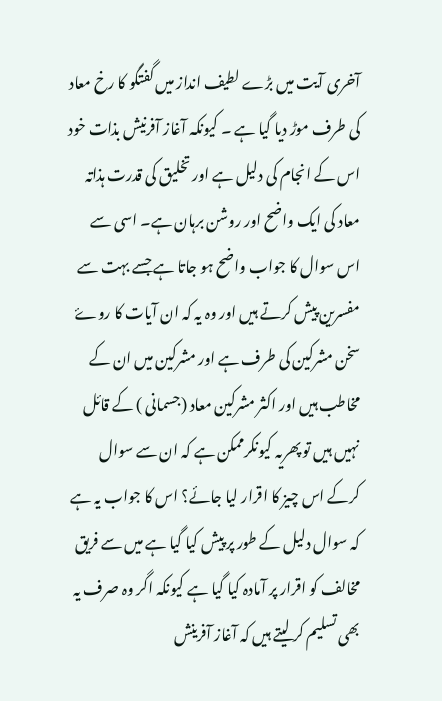آخری آیت میں بڑے لطیف انداز میں گفتگو کا رخ معاد کی طرف موڑ دیا گیا ہے ۔ کیونکہ آغاز آفرنیش بذات خود اس کے انجام کی دلیل ہے اور تخلیق کی قدرت ہذاتہ معاد کی ایک واضح اور روشن برہان ہے۔ اسی سے اس سوال کا جواب واضح ہو جاتا ہے جسے بہت سے مفسرین پیش کرتے ہیں اور وہ یہ کہ ان آیات کا روۓ سخن مشرکین کی طرف ہے اور مشرکین میں ان کے مخاطب ہیں اور اکثر مشرکین معاد (جسمانی ) کے قائل نہیں ہیں تو پھریہ کیونکرممکن ہے کہ ان سے سوال کرکے اس چیز کا اقرار لیا جائے؟ اس کا جواب یہ ہے کہ سوال دلیل کے طور پر پیش کیا گیا ہے میں سے فریق مخالف کو اقرار پر آمادہ کیا گیا ہے کیونکہ اگر وہ صرف یہ بھی تسلیم کر لیتے ہیں کہ آغاز آفرینش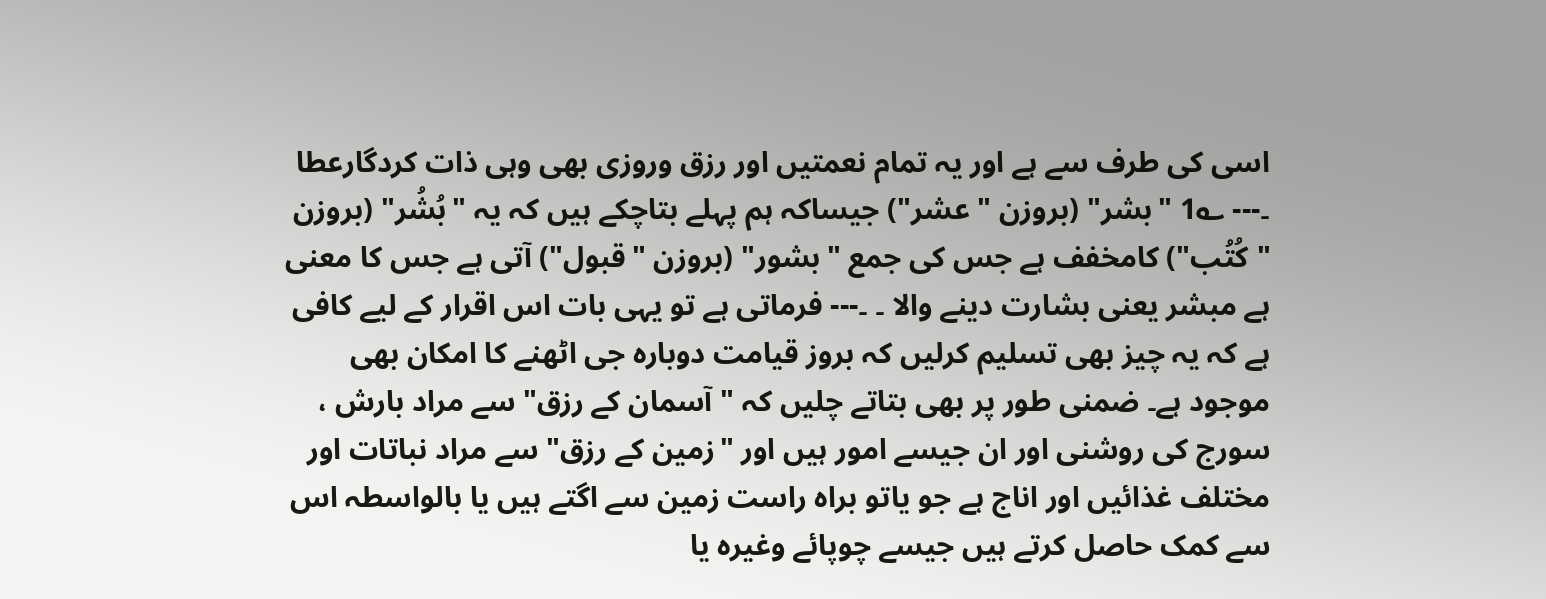اسی کی طرف سے ہے اور یہ تمام نعمتیں اور رزق وروزی بھی وہی ذات کردگارعطا ۔--- ؎1 "بشر" (بروزن " عشر") جیساکہ ہم پہلے بتاچکے ہیں کہ یہ "بُشُر" (بروزن "کُتُب") کامخفف ہے جس کی جمع "بشور" (بروزن "قبول") آتی ہے جس کا معنی ہے مبشر یعنی بشارت دینے والا ۔ ۔--- فرماتی ہے تو یہی بات اس اقرار کے لیے کافی ہے کہ یہ چیز بھی تسلیم کرلیں کہ بروز قیامت دوبارہ جی اٹھنے کا امکان بھی موجود ہے۔ ضمنی طور پر بھی بتاتے چلیں کہ "آسمان کے رزق" سے مراد بارش ، سورج کی روشنی اور ان جیسے امور ہیں اور "زمین کے رزق" سے مراد نباتات اور مختلف غذائیں اور اناج ہے جو یاتو براه راست زمین سے اگتے ہیں یا بالواسطہ اس سے کمک حاصل کرتے ہیں جیسے چوپائے وغیرہ یا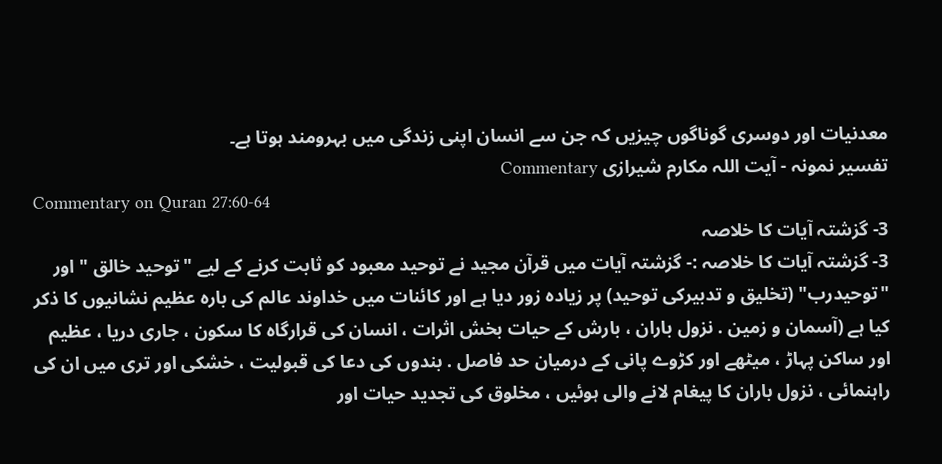معدنیات اور دوسری گوناگوں چیزیں کہ جن سے انسان اپنی زندگی میں بہرومند ہوتا ہے۔
تفسیر نمونہ - آیت اللہ مکارم شیرازی Commentary
Commentary on Quran 27:60-64
3- گزشتہ آیات کا خلاصہ
3- گزشتہ آیات کا خلاصہ :- گزشتہ آیات میں قرآن مجید نے توحید معبود کو ثابت کرنے کے لیے "توحید خالق " اور "توحیدرب" (تخلیق و تدبیرکی توحید) پر زیادہ زور دیا ہے اور کائنات میں خداوند عالم کی بارہ عظیم نشانیوں کا ذکر کیا ہے (آسمان و زمین . نزول باران ، بارش کے حیات بخش اثرات ، انسان کی قرارگاہ کا سکون ، جاری دریا ، عظیم اور ساکن پہاڑ ، میٹھے اور کڑوے پانی کے درمیان حد فاصل . بندوں کی دعا کی قبولیت ، خشکی اور تری میں ان کی راہنمائی ، نزول باران کا پیغام لانے والی ہوئیں ، مخلوق کی تجدید حیات اور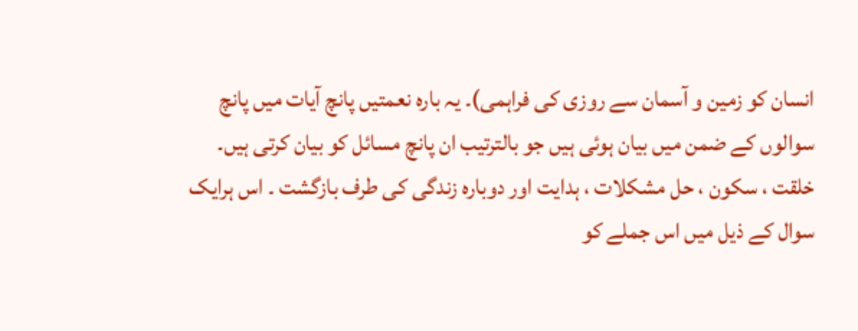انسان کو زمین و آسمان سے روزی کی فراہمی)۔ یہ بارہ نعمتیں پانچ آیات میں پانچ سوالوں کے ضمن میں بیان ہوئی ہیں جو بالترتیب ان پانچ مسائل کو بیان کرتی ہیں۔ خلقت ، سکون ، حل مشکلات ، ہدایت اور دوبارہ زندگی کی طرف بازگشت ۔ اس ہرایک سوال کے ذیل میں اس جملے کو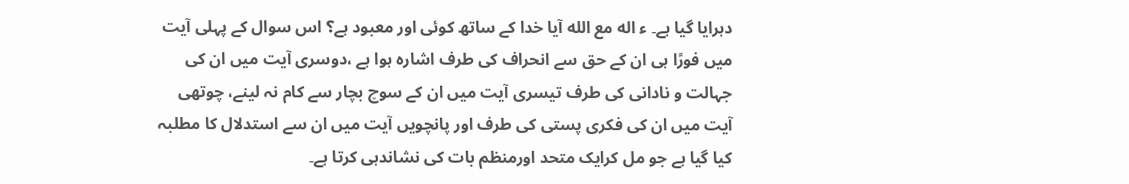دہرایا گیا ہے۔ ء اله مع الله آیا خدا کے ساتھ کوئی اور معبود ہے؟ اس سوال کے پہلی آیت میں فورًا ہی ان کے حق سے انحراف کی طرف اشارہ ہوا ہے ،دوسری آیت میں ان کی جہالت و نادانی کی طرف تیسری آیت میں ان کے سوچ بچار سے کام نہ لینے، چوتھی آیت میں ان کی فکری پستی کی طرف اور پانچویں آیت میں ان سے استدلال کا مطلبہ کیا گیا ہے جو مل کرایک متحد اورمنظم بات کی نشاندہی کرتا ہے۔